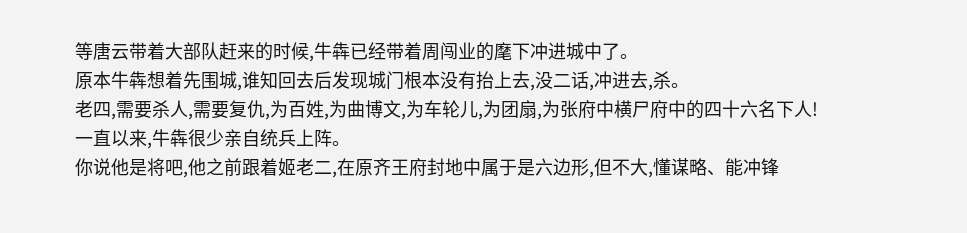等唐云带着大部队赶来的时候,牛犇已经带着周闯业的麾下冲进城中了。
原本牛犇想着先围城,谁知回去后发现城门根本没有抬上去,没二话,冲进去,杀。
老四,需要杀人,需要复仇,为百姓,为曲博文,为车轮儿,为团扇,为张府中横尸府中的四十六名下人!
一直以来,牛犇很少亲自统兵上阵。
你说他是将吧,他之前跟着姬老二,在原齐王府封地中属于是六边形,但不大,懂谋略、能冲锋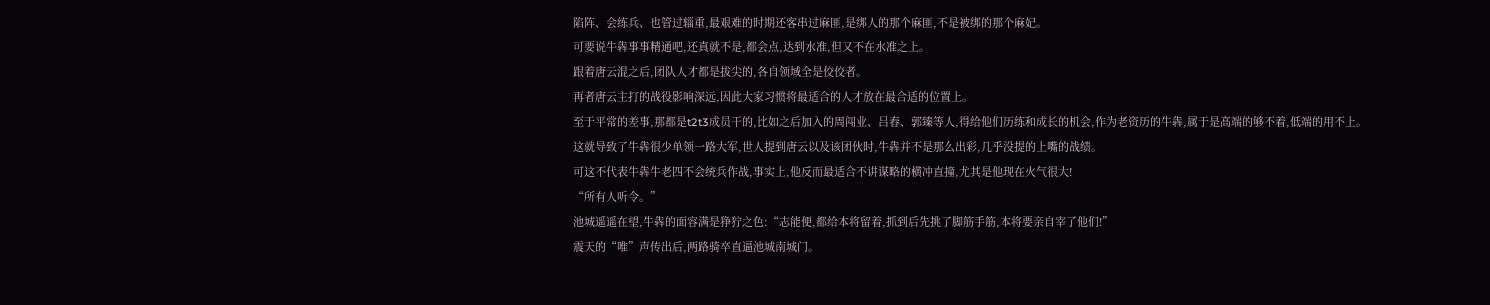陷阵、会练兵、也管过辎重,最艰难的时期还客串过麻匪,是绑人的那个麻匪,不是被绑的那个麻妃。
可要说牛犇事事精通吧,还真就不是,都会点,达到水准,但又不在水准之上。
跟着唐云混之后,团队人才都是拔尖的,各自领域全是佼佼者。
再者唐云主打的战役影响深远,因此大家习惯将最适合的人才放在最合适的位置上。
至于平常的差事,那都是t2t3成员干的,比如之后加入的周闯业、吕舂、郭臻等人,得给他们历练和成长的机会,作为老资历的牛犇,属于是高端的够不着,低端的用不上。
这就导致了牛犇很少单领一路大军,世人提到唐云以及该团伙时,牛犇并不是那么出彩,几乎没提的上嘴的战绩。
可这不代表牛犇牛老四不会统兵作战,事实上,他反而最适合不讲谋略的横冲直撞,尤其是他现在火气很大!
“所有人听令。”
池城遥遥在望,牛犇的面容满是狰狞之色:“志能便,都给本将留着,抓到后先挑了脚筋手筋,本将要亲自宰了他们!”
震天的“唯”声传出后,两路骑卒直逼池城南城门。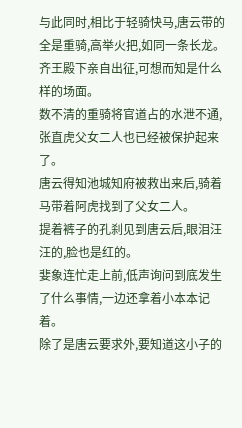与此同时,相比于轻骑快马,唐云带的全是重骑,高举火把,如同一条长龙。
齐王殿下亲自出征,可想而知是什么样的场面。
数不清的重骑将官道占的水泄不通,张直虎父女二人也已经被保护起来了。
唐云得知池城知府被救出来后,骑着马带着阿虎找到了父女二人。
提着裤子的孔刹见到唐云后,眼泪汪汪的,脸也是红的。
婓象连忙走上前,低声询问到底发生了什么事情,一边还拿着小本本记着。
除了是唐云要求外,要知道这小子的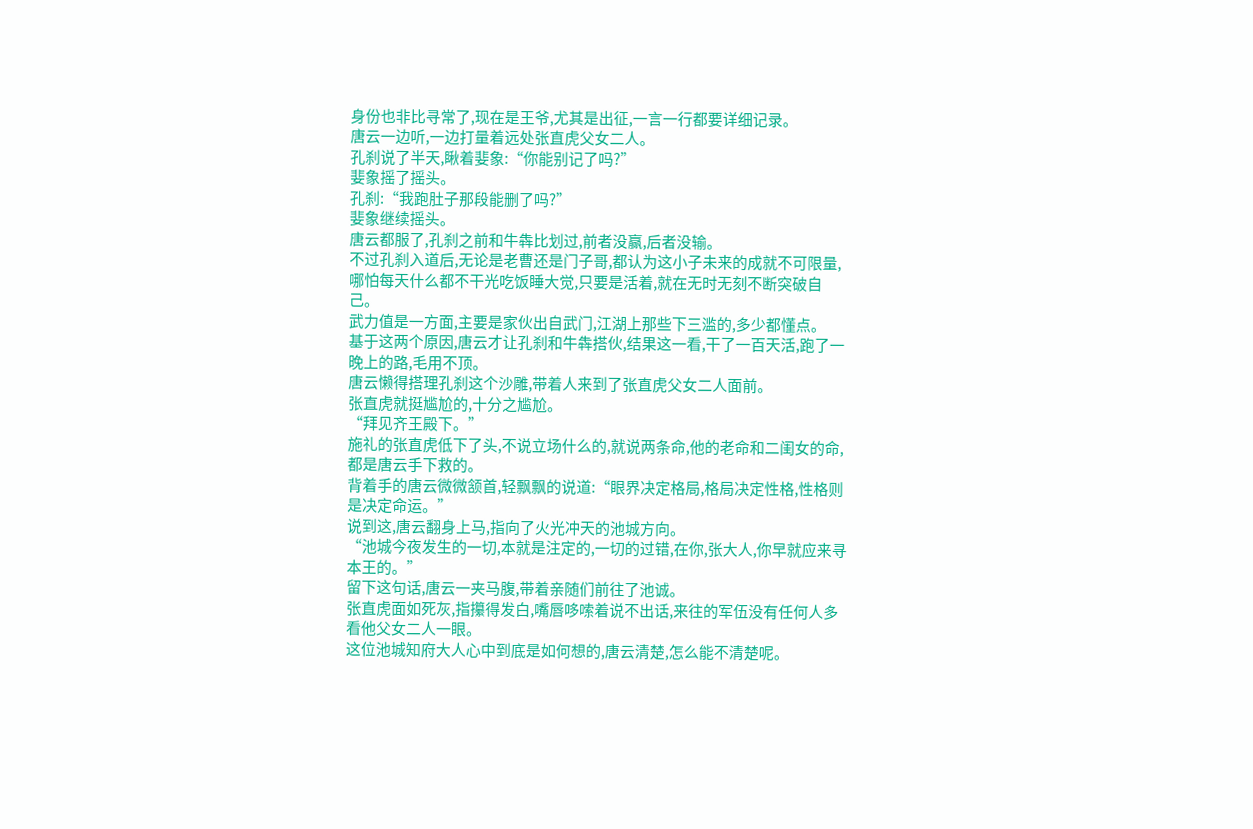身份也非比寻常了,现在是王爷,尤其是出征,一言一行都要详细记录。
唐云一边听,一边打量着远处张直虎父女二人。
孔刹说了半天,瞅着婓象:“你能别记了吗?”
婓象摇了摇头。
孔刹:“我跑肚子那段能删了吗?”
婓象继续摇头。
唐云都服了,孔刹之前和牛犇比划过,前者没赢,后者没输。
不过孔刹入道后,无论是老曹还是门子哥,都认为这小子未来的成就不可限量,哪怕每天什么都不干光吃饭睡大觉,只要是活着,就在无时无刻不断突破自己。
武力值是一方面,主要是家伙出自武门,江湖上那些下三滥的,多少都懂点。
基于这两个原因,唐云才让孔刹和牛犇搭伙,结果这一看,干了一百天活,跑了一晚上的路,毛用不顶。
唐云懒得搭理孔刹这个沙雕,带着人来到了张直虎父女二人面前。
张直虎就挺尴尬的,十分之尴尬。
“拜见齐王殿下。”
施礼的张直虎低下了头,不说立场什么的,就说两条命,他的老命和二闺女的命,都是唐云手下救的。
背着手的唐云微微颔首,轻飘飘的说道:“眼界决定格局,格局决定性格,性格则是决定命运。”
说到这,唐云翻身上马,指向了火光冲天的池城方向。
“池城今夜发生的一切,本就是注定的,一切的过错,在你,张大人,你早就应来寻本王的。”
留下这句话,唐云一夹马腹,带着亲随们前往了池诚。
张直虎面如死灰,指攥得发白,嘴唇哆嗦着说不出话,来往的军伍没有任何人多看他父女二人一眼。
这位池城知府大人心中到底是如何想的,唐云清楚,怎么能不清楚呢。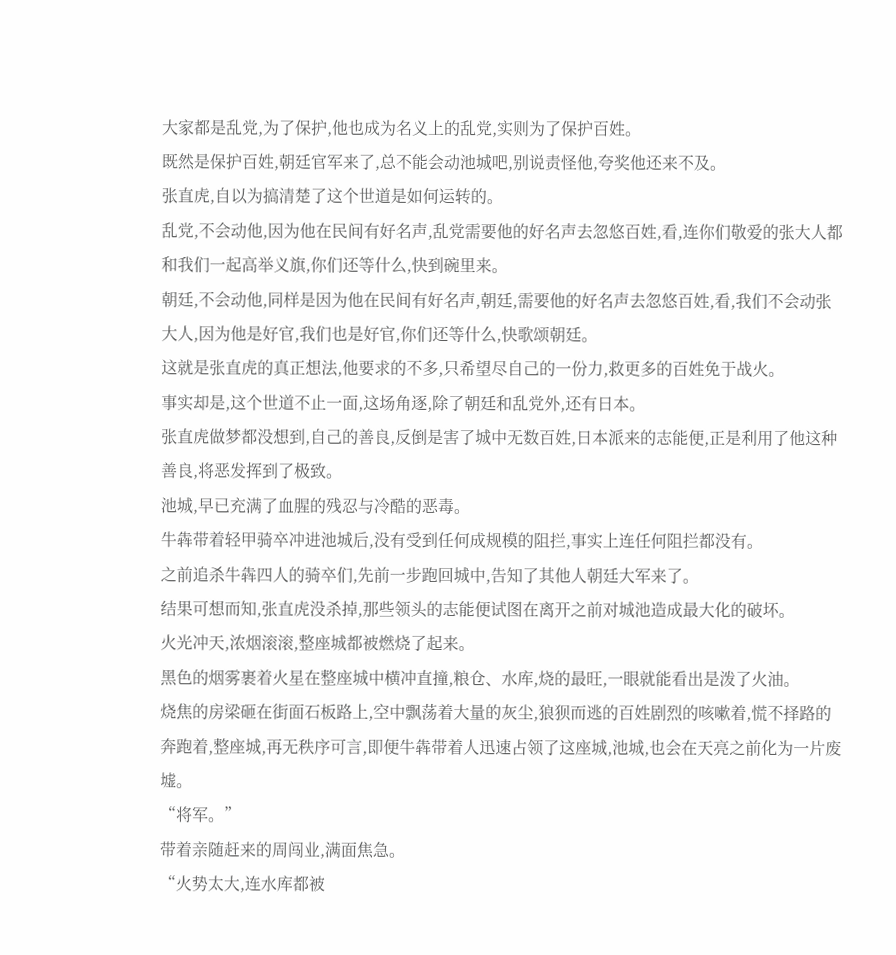大家都是乱党,为了保护,他也成为名义上的乱党,实则为了保护百姓。
既然是保护百姓,朝廷官军来了,总不能会动池城吧,别说责怪他,夸奖他还来不及。
张直虎,自以为搞清楚了这个世道是如何运转的。
乱党,不会动他,因为他在民间有好名声,乱党需要他的好名声去忽悠百姓,看,连你们敬爱的张大人都和我们一起高举义旗,你们还等什么,快到碗里来。
朝廷,不会动他,同样是因为他在民间有好名声,朝廷,需要他的好名声去忽悠百姓,看,我们不会动张大人,因为他是好官,我们也是好官,你们还等什么,快歌颂朝廷。
这就是张直虎的真正想法,他要求的不多,只希望尽自己的一份力,救更多的百姓免于战火。
事实却是,这个世道不止一面,这场角逐,除了朝廷和乱党外,还有日本。
张直虎做梦都没想到,自己的善良,反倒是害了城中无数百姓,日本派来的志能便,正是利用了他这种善良,将恶发挥到了极致。
池城,早已充满了血腥的残忍与冷酷的恶毒。
牛犇带着轻甲骑卒冲进池城后,没有受到任何成规模的阻拦,事实上连任何阻拦都没有。
之前追杀牛犇四人的骑卒们,先前一步跑回城中,告知了其他人朝廷大军来了。
结果可想而知,张直虎没杀掉,那些领头的志能便试图在离开之前对城池造成最大化的破坏。
火光冲天,浓烟滚滚,整座城都被燃烧了起来。
黑色的烟雾裹着火星在整座城中横冲直撞,粮仓、水库,烧的最旺,一眼就能看出是泼了火油。
烧焦的房梁砸在街面石板路上,空中飘荡着大量的灰尘,狼狈而逃的百姓剧烈的咳嗽着,慌不择路的奔跑着,整座城,再无秩序可言,即便牛犇带着人迅速占领了这座城,池城,也会在天亮之前化为一片废墟。
“将军。”
带着亲随赶来的周闯业,满面焦急。
“火势太大,连水库都被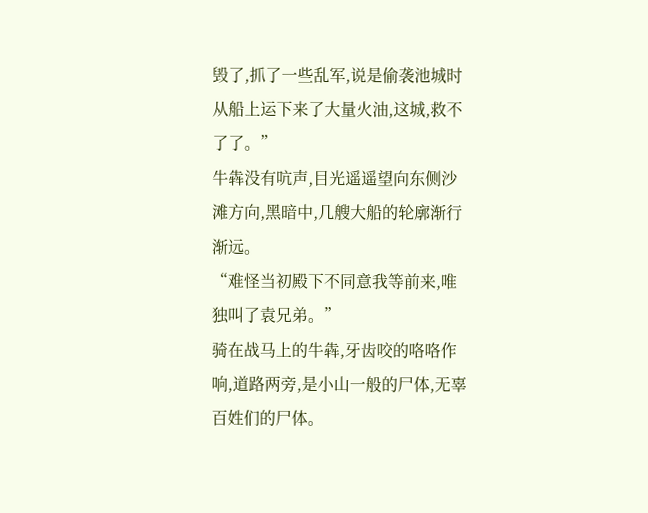毁了,抓了一些乱军,说是偷袭池城时从船上运下来了大量火油,这城,救不了了。”
牛犇没有吭声,目光遥遥望向东侧沙滩方向,黑暗中,几艘大船的轮廓渐行渐远。
“难怪当初殿下不同意我等前来,唯独叫了袁兄弟。”
骑在战马上的牛犇,牙齿咬的咯咯作响,道路两旁,是小山一般的尸体,无辜百姓们的尸体。